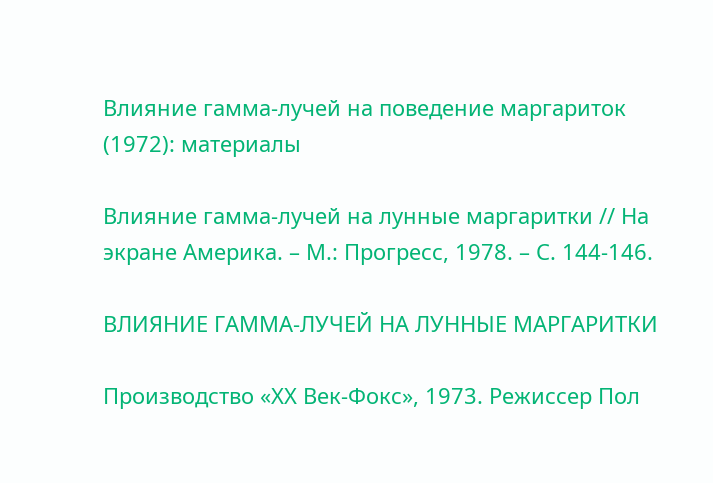Влияние гамма-лучей на поведение маргариток (1972): материалы

Влияние гамма-лучей на лунные маргаритки // На экране Америка. – М.: Прогресс, 1978. – С. 144-146.

ВЛИЯНИЕ ГАММА-ЛУЧЕЙ НА ЛУННЫЕ МАРГАРИТКИ

Производство «ХХ Век-Фокс», 1973. Режиссер Пол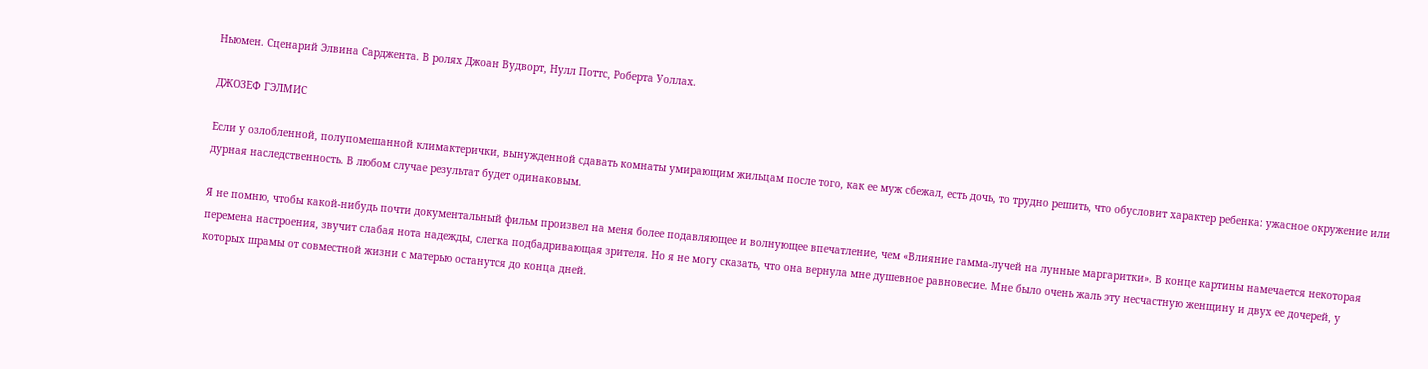Ньюмен. Сценарий Элвина Сарджента. В ролях Джоан Вудворт, Нулл Поттс, Роберта Уоллах.

ДЖОЗЕФ ГЭЛМИС

Если у озлобленной, полупомешанной климактерички, вынужденной сдавать комнаты умирающим жильцам после того, как ее муж сбежал, есть дочь, то трудно решить, что обусловит характер ребенка: ужасное окружение или дурная наследственность. В любом случае результат будет одинаковым.

Я не помню, чтобы какой-нибудь почти документальный фильм произвел на меня более подавляющее и волнующее впечатление, чем «Влияние гамма-лучей на лунные маргаритки». В конце картины намечается некоторая перемена настроения, звучит слабая нота надежды, слегка подбадривающая зрителя. Но я не могу сказать, что она вернула мне душевное равновесие. Мне было очень жаль эту несчастную женщину и двух ее дочерей, у которых шрамы от совместной жизни с матерью останутся до конца дней.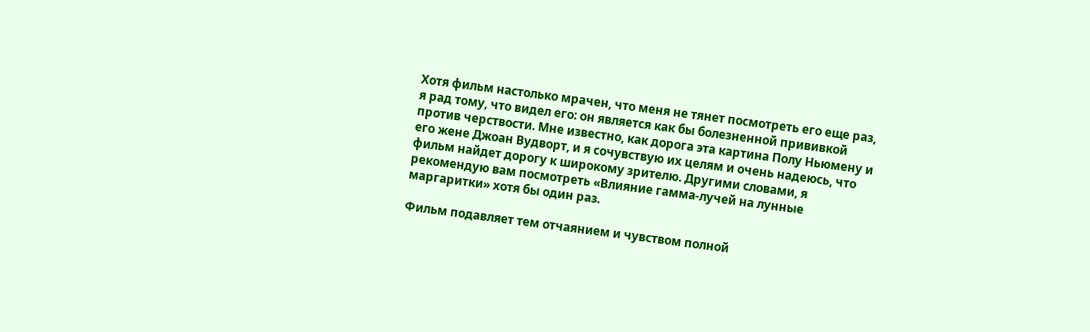Хотя фильм настолько мрачен, что меня не тянет посмотреть его еще раз, я рад тому, что видел его: он является как бы болезненной прививкой против черствости. Мне известно, как дорога эта картина Полу Ньюмену и его жене Джоан Вудворт, и я сочувствую их целям и очень надеюсь, что фильм найдет дорогу к широкому зрителю. Другими словами, я рекомендую вам посмотреть «Влияние гамма-лучей на лунные маргаритки» хотя бы один раз.

Фильм подавляет тем отчаянием и чувством полной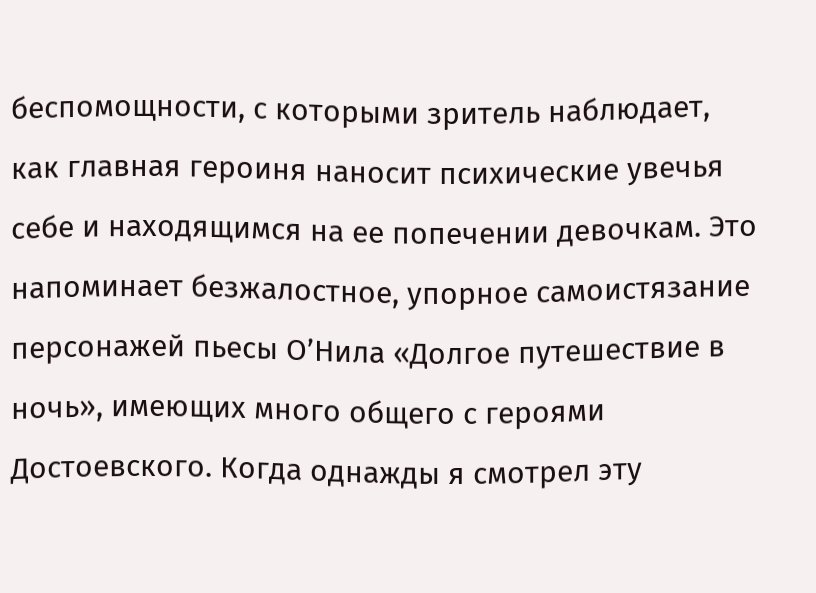беспомощности, с которыми зритель наблюдает, как главная героиня наносит психические увечья себе и находящимся на ее попечении девочкам. Это напоминает безжалостное, упорное самоистязание персонажей пьесы О’Нила «Долгое путешествие в ночь», имеющих много общего с героями Достоевского. Когда однажды я смотрел эту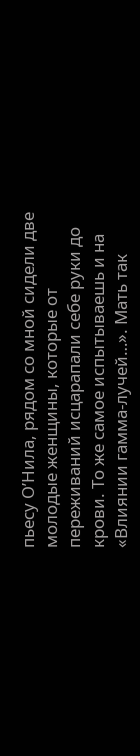пьесу О’Нила, рядом со мной сидели две молодые женщины, которые от переживаний исцарапали себе руки до крови. То же самое испытываешь и на «Влиянии гамма-лучей…». Мать так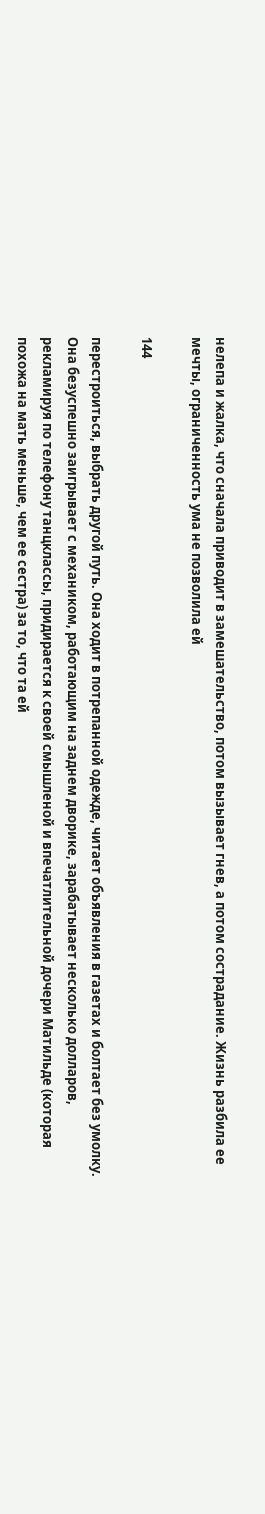нелепа и жалка, что сначала приводит в замешательство, потом вызывает гнев, а потом сострадание. Жизнь разбила ее мечты, ограниченность ума не позволила ей

144

перестроиться, выбрать другой путь. Она ходит в потрепанной одежде, читает объявления в газетах и болтает без умолку. Она безуспешно заигрывает с механиком, работающим на заднем дворике, зарабатывает несколько долларов, рекламируя по телефону танцклассы, придирается к своей смышленой и впечатлительной дочери Матильде (которая похожа на мать меньше, чем ее сестра) за то, что та ей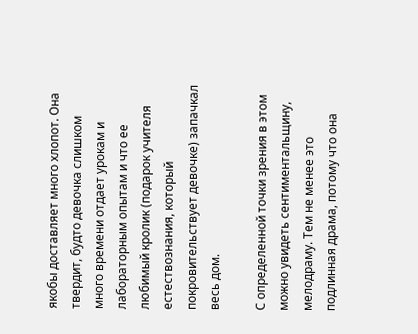якобы доставляет много хлопот. Она твердит, будто девочка слишком много времени отдает урокам и лабораторным опытам и что ее любимый кролик (подарок учителя естествознания, который покровительствует девочке) запачкал весь дом.

С определенной точки зрения в этом можно увидеть сентиментальщину, мелодраму. Тем не менее это подлинная драма, потому что она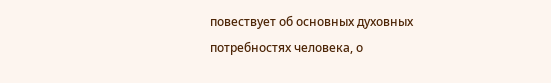повествует об основных духовных потребностях человека, о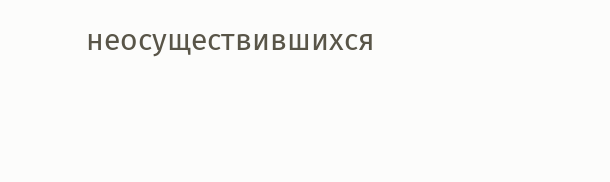неосуществившихся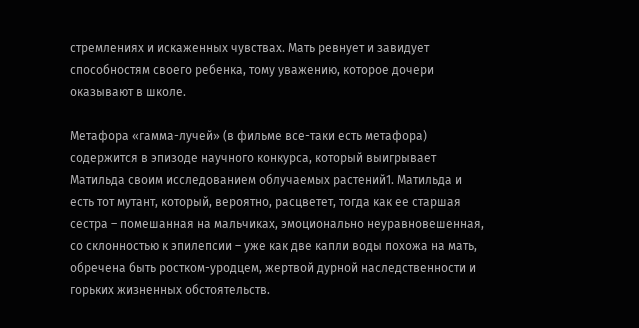стремлениях и искаженных чувствах. Мать ревнует и завидует способностям своего ребенка, тому уважению, которое дочери оказывают в школе.

Метафора «гамма-лучей» (в фильме все-таки есть метафора) содержится в эпизоде научного конкурса, который выигрывает Матильда своим исследованием облучаемых растений1. Матильда и есть тот мутант, который, вероятно, расцветет, тогда как ее старшая сестра – помешанная на мальчиках, эмоционально неуравновешенная, со склонностью к эпилепсии – уже как две капли воды похожа на мать, обречена быть ростком-уродцем, жертвой дурной наследственности и горьких жизненных обстоятельств.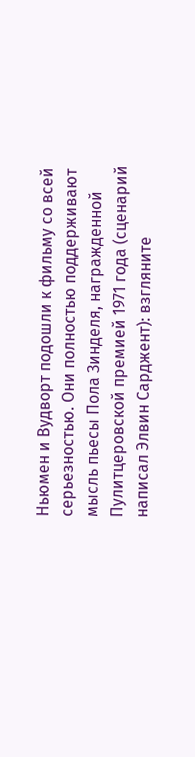Ньюмен и Вудворт подошли к фильму со всей серьезностью. Они полностью поддерживают мысль пьесы Пола Зинделя, награжденной Пулитцеровской премией 1971 года (сценарий написал Элвин Сарджент): взгляните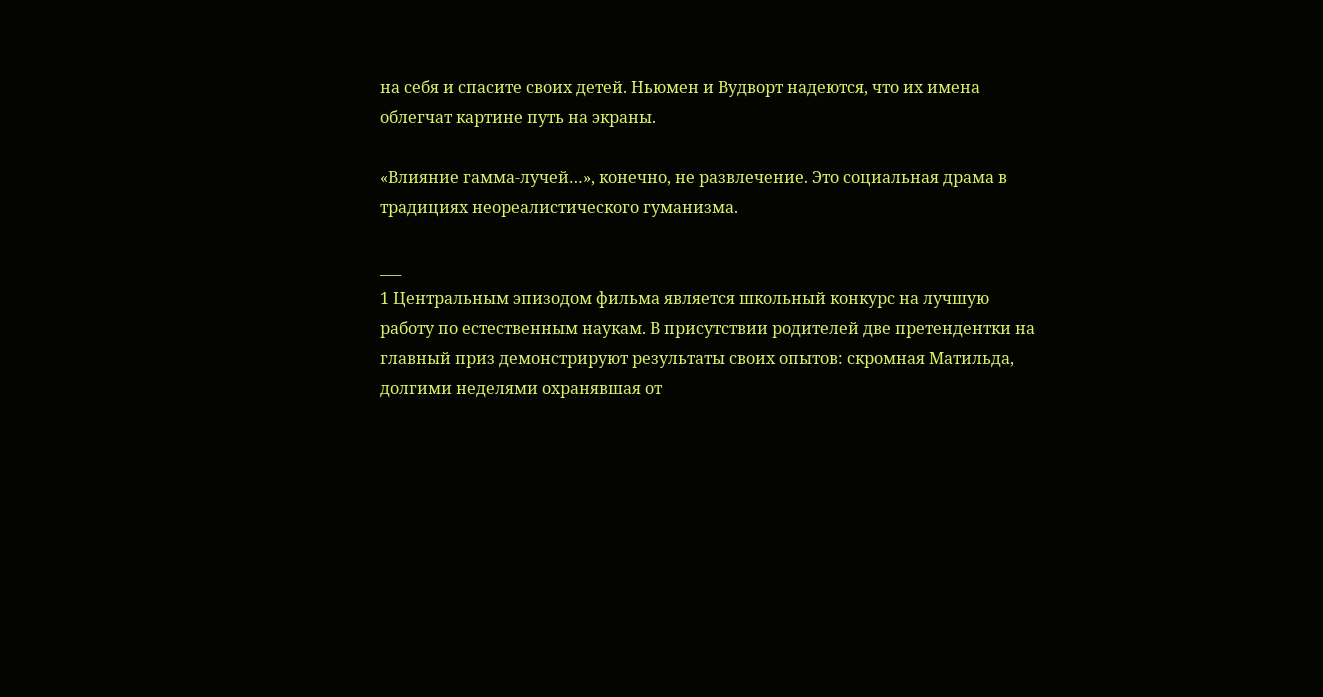на себя и спасите своих детей. Ньюмен и Вудворт надеются, что их имена облегчат картине путь на экраны.

«Влияние гамма-лучей…», конечно, не развлечение. Это социальная драма в традициях неореалистического гуманизма.

___
1 Центральным эпизодом фильма является школьный конкурс на лучшую работу по естественным наукам. В присутствии родителей две претендентки на главный приз демонстрируют результаты своих опытов: скромная Матильда, долгими неделями охранявшая от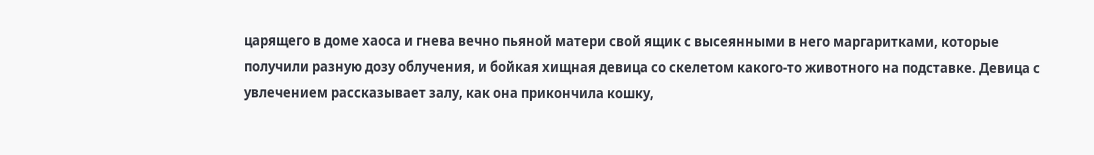царящего в доме хаоса и гнева вечно пьяной матери свой ящик с высеянными в него маргаритками, которые получили разную дозу облучения, и бойкая хищная девица со скелетом какого-то животного на подставке. Девица с увлечением рассказывает залу, как она прикончила кошку,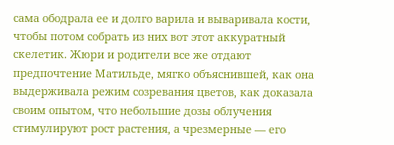сама ободрала ее и долго варила и вываривала кости, чтобы потом собрать из них вот этот аккуратный скелетик. Жюри и родители все же отдают предпочтение Матильде, мягко объяснившей, как она выдерживала режим созревания цветов, как доказала своим опытом, что небольшие дозы облучения стимулируют рост растения, а чрезмерные — его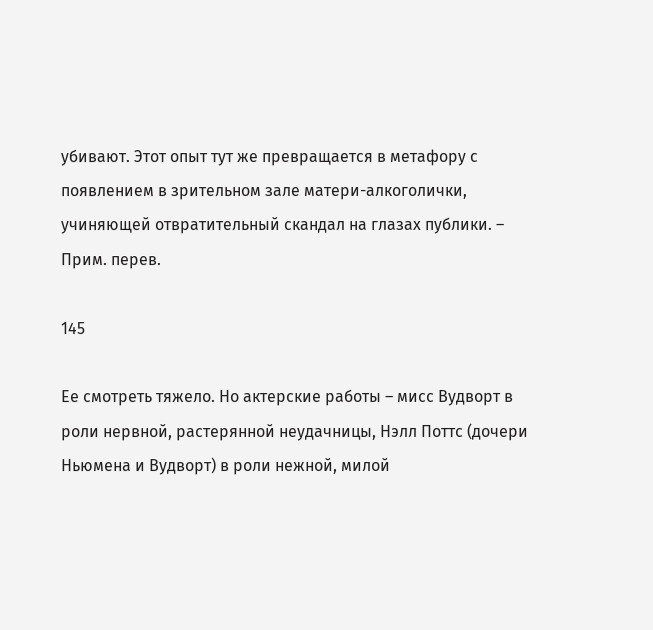убивают. Этот опыт тут же превращается в метафору с появлением в зрительном зале матери-алкоголички, учиняющей отвратительный скандал на глазах публики. – Прим. перев.

145

Ее смотреть тяжело. Но актерские работы – мисс Вудворт в роли нервной, растерянной неудачницы, Нэлл Поттс (дочери Ньюмена и Вудворт) в роли нежной, милой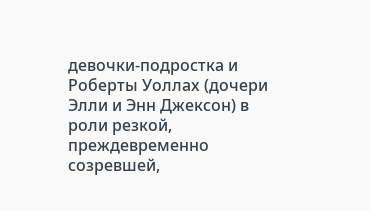девочки-подростка и Роберты Уоллах (дочери Элли и Энн Джексон) в роли резкой, преждевременно созревшей,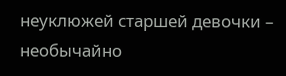неуклюжей старшей девочки – необычайно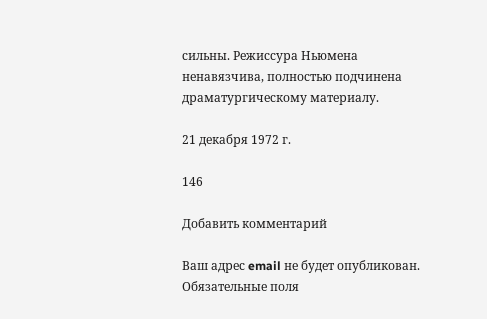сильны. Режиссура Ньюмена ненавязчива, полностью подчинена драматургическому материалу.

21 декабря 1972 г.

146

Добавить комментарий

Ваш адрес email не будет опубликован. Обязательные поля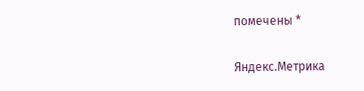помечены *

Яндекс.Метрика